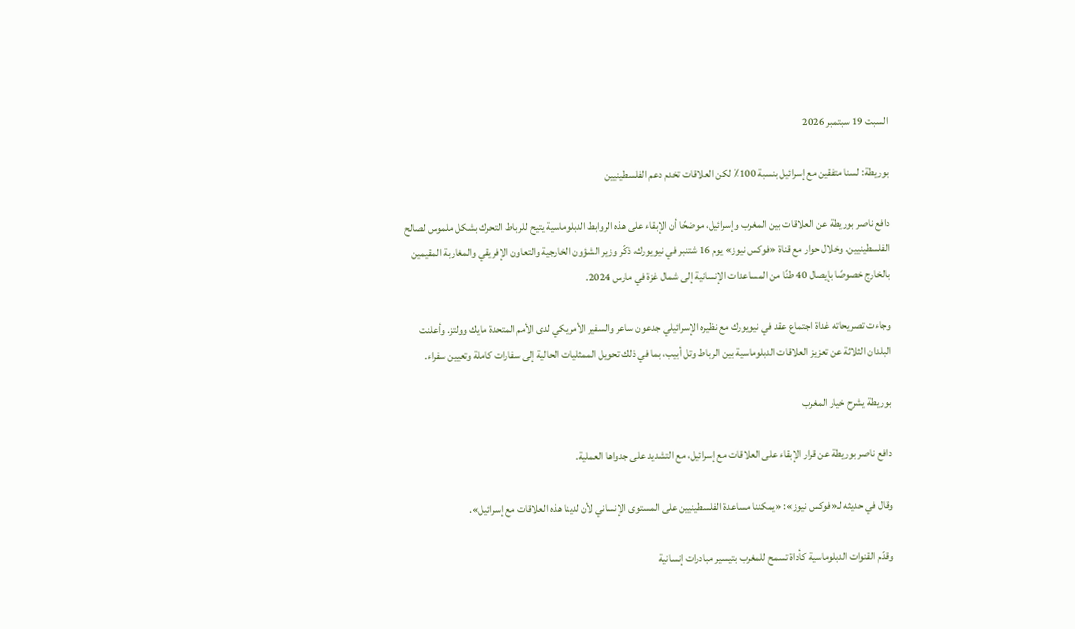السبت 19 سبتمبر 2026

بوريطة: لسنا متفقين مع إسرائيل بنسبة 100٪ لكن العلاقات تخدم دعم الفلسطينيين

دافع ناصر بوريطة عن العلاقات بين المغرب وإسرائيل، موضحًا أن الإبقاء على هذه الروابط الدبلوماسية يتيح للرباط التحرك بشكل ملموس لصالح الفلسطينيين. وخلال حوار مع قناة «فوكس نيوز» يوم 16 شتنبر في نيويورك، ذكّر وزير الشؤون الخارجية والتعاون الإفريقي والمغاربة المقيمين بالخارج خصوصًا بإيصال 40 طنًا من المساعدات الإنسانية إلى شمال غزة في مارس 2024.

وجاءت تصريحاته غداة اجتماع عقد في نيويورك مع نظيره الإسرائيلي جدعون ساعر والسفير الأمريكي لدى الأمم المتحدة مايك وولتز. وأعلنت البلدان الثلاثة عن تعزيز العلاقات الدبلوماسية بين الرباط وتل أبيب، بما في ذلك تحويل الممثليات الحالية إلى سفارات كاملة وتعيين سفراء.

بوريطة يشرح خيار المغرب

دافع ناصر بوريطة عن قرار الإبقاء على العلاقات مع إسرائيل، مع التشديد على جدواها العملية.

وقال في حديثه لـ«فوكس نيوز»: «يمكننا مساعدة الفلسطينيين على المستوى الإنساني لأن لدينا هذه العلاقات مع إسرائيل».

وقدّم القنوات الدبلوماسية كأداة تسمح للمغرب بتيسير مبادرات إنسانية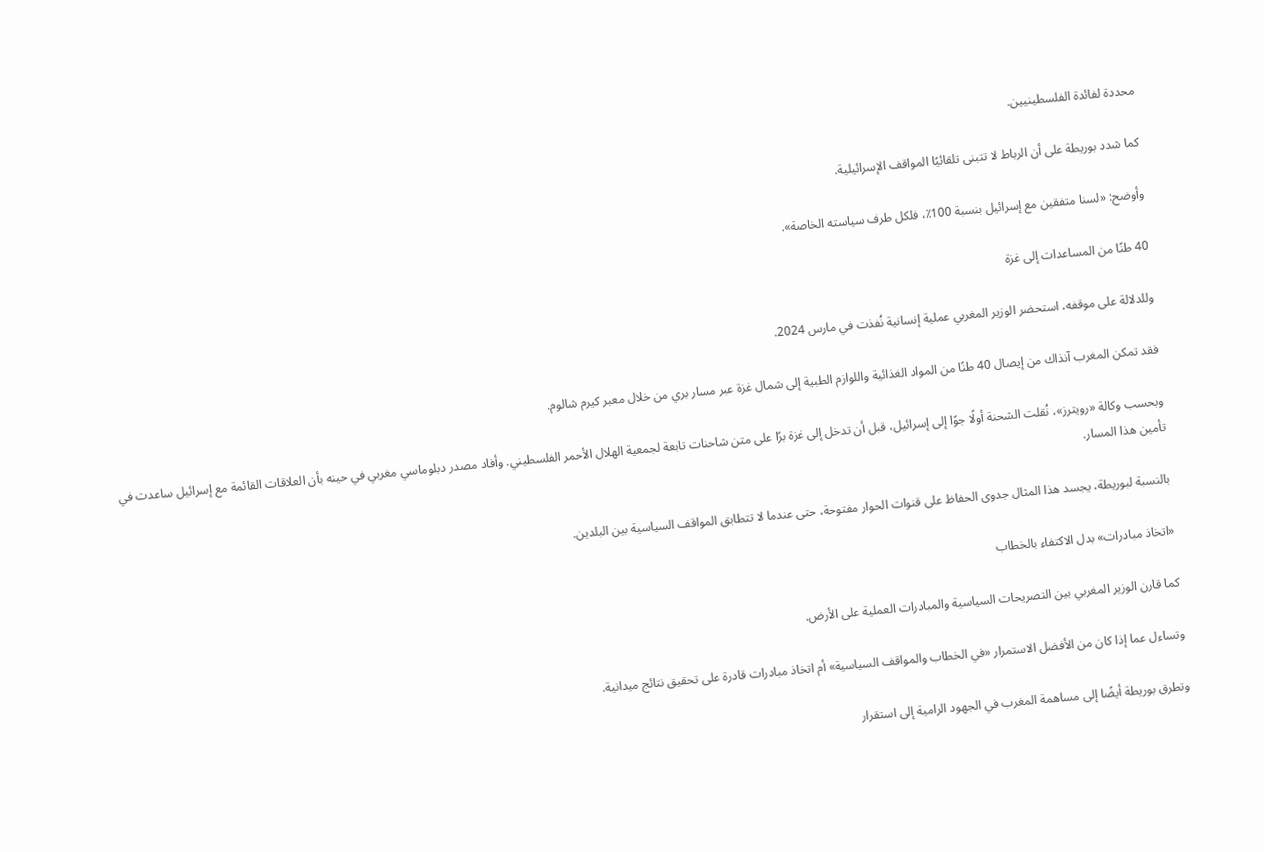محددة لفائدة الفلسطينيين.

كما شدد بوريطة على أن الرباط لا تتبنى تلقائيًا المواقف الإسرائيلية.

وأوضح: «لسنا متفقين مع إسرائيل بنسبة 100٪، فلكل طرف سياسته الخاصة».

40 طنًا من المساعدات إلى غزة

وللدلالة على موقفه، استحضر الوزير المغربي عملية إنسانية نُفذت في مارس 2024.

فقد تمكن المغرب آنذاك من إيصال 40 طنًا من المواد الغذائية واللوازم الطبية إلى شمال غزة عبر مسار بري من خلال معبر كيرم شالوم.

وبحسب وكالة «رويترز»، نُقلت الشحنة أولًا جوًا إلى إسرائيل، قبل أن تدخل إلى غزة برًا على متن شاحنات تابعة لجمعية الهلال الأحمر الفلسطيني. وأفاد مصدر دبلوماسي مغربي في حينه بأن العلاقات القائمة مع إسرائيل ساعدت في تأمين هذا المسار.

بالنسبة لبوريطة، يجسد هذا المثال جدوى الحفاظ على قنوات الحوار مفتوحة، حتى عندما لا تتطابق المواقف السياسية بين البلدين.

«اتخاذ مبادرات» بدل الاكتفاء بالخطاب

كما قارن الوزير المغربي بين التصريحات السياسية والمبادرات العملية على الأرض.

وتساءل عما إذا كان من الأفضل الاستمرار «في الخطاب والمواقف السياسية» أم اتخاذ مبادرات قادرة على تحقيق نتائج ميدانية.

وتطرق بوريطة أيضًا إلى مساهمة المغرب في الجهود الرامية إلى استقرار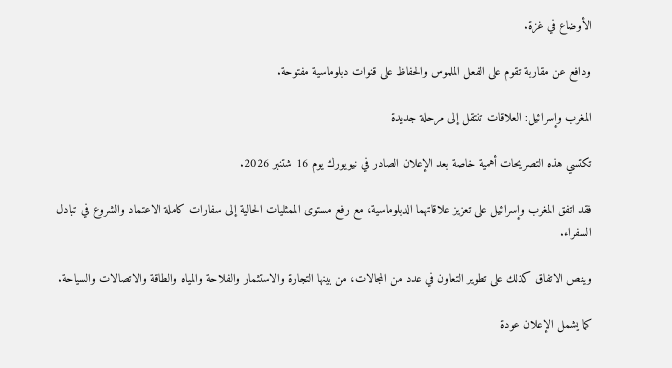الأوضاع في غزة.

ودافع عن مقاربة تقوم على الفعل الملموس والحفاظ على قنوات دبلوماسية مفتوحة.

المغرب وإسرائيل: العلاقات تنتقل إلى مرحلة جديدة

تكتسي هذه التصريحات أهمية خاصة بعد الإعلان الصادر في نيويورك يوم 16 شتنبر 2026.

فقد اتفق المغرب وإسرائيل على تعزيز علاقاتهما الدبلوماسية، مع رفع مستوى الممثليات الحالية إلى سفارات كاملة الاعتماد والشروع في تبادل السفراء.

وينص الاتفاق كذلك على تطوير التعاون في عدد من المجالات، من بينها التجارة والاستثمار والفلاحة والمياه والطاقة والاتصالات والسياحة.

كما يشمل الإعلان عودة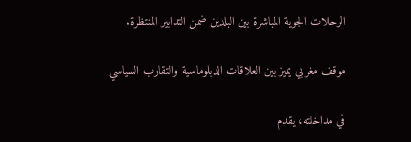الرحلات الجوية المباشرة بين البلدين ضمن التدابير المنتظرة.

موقف مغربي يميز بين العلاقات الدبلوماسية والتقارب السياسي

في مداخلته، يقدم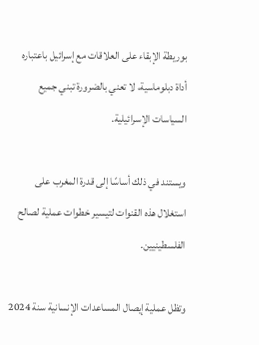بوريطة الإبقاء على العلاقات مع إسرائيل باعتباره أداة دبلوماسية، لا تعني بالضرورة تبني جميع السياسات الإسرائيلية.

ويستند في ذلك أساسًا إلى قدرة المغرب على استغلال هذه القنوات لتيسير خطوات عملية لصالح الفلسطينيين.

وتظل عملية إيصال المساعدات الإنسانية سنة 2024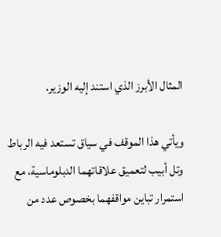المثال الأبرز الذي استند إليه الوزير.

ويأتي هذا الموقف في سياق تستعد فيه الرباط وتل أبيب لتعميق علاقاتهما الدبلوماسية، مع استمرار تباين مواقفهما بخصوص عدد من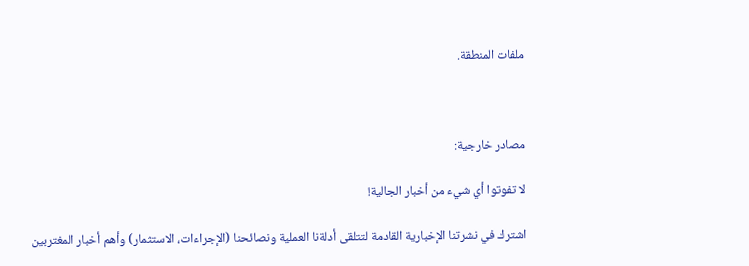ملفات المنطقة.



مصادر خارجية:

لا تفوتوا أي شيء من أخبار الجالية!

اشترك في نشرتنا الإخبارية القادمة لتتلقى أدلةنا العملية ونصائحنا (الإجراءات، الاستثمار) وأهم أخبار المغتربين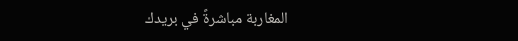المغاربة مباشرةً في بريدك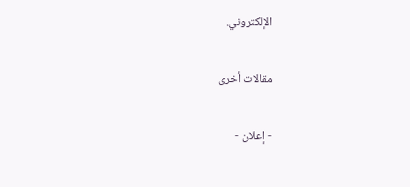الإلكتروني.

مقالات أخرى

- إعلان -